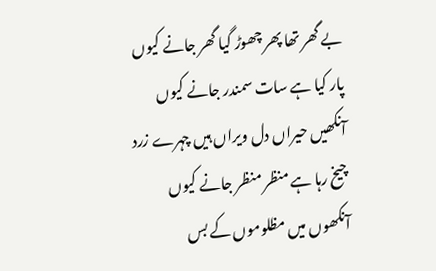بے گھر تھا پھر چھوڑ گیا گھر جانے کیوں
پار کیا ہے سات سمندر جانے کیوں
آنکھیں حیراں دل ویراں ہیں چہرے زرد
چیخ رہا ہے منظر منظر جانے کیوں
آنکھوں میں مظلوموں کے بس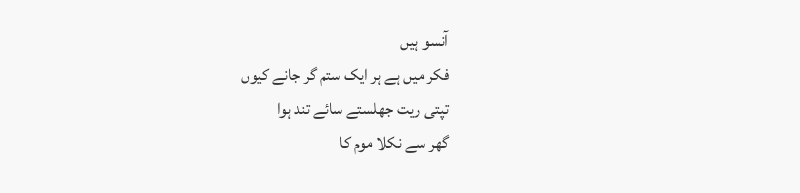آنسو ہیں
فکر میں ہے ہر ایک ستم گر جانے کیوں
تپتی ریت جھلستے سائے تند ہوا
گھر سے نکلا موم کا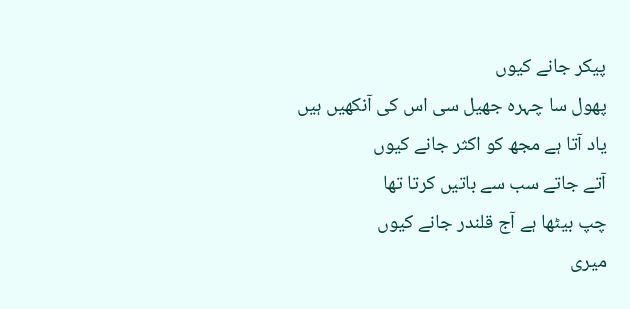پیکر جانے کیوں
پھول سا چہرہ جھیل سی اس کی آنکھیں ہیں
یاد آتا ہے مجھ کو اکثر جانے کیوں
آتے جاتے سب سے باتیں کرتا تھا
چپ بیٹھا ہے آج قلندر جانے کیوں
میری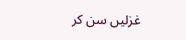غزلیں سن کر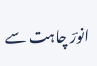انورؔ چاہت سے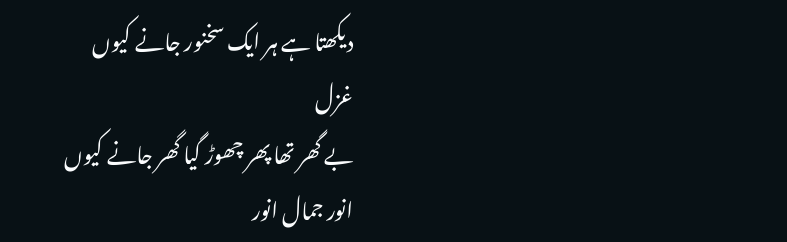دیکھتا ہے ہر ایک سخنور جانے کیوں
غزل
بے گھر تھا پھر چھوڑ گیا گھر جانے کیوں
انور جمال انور